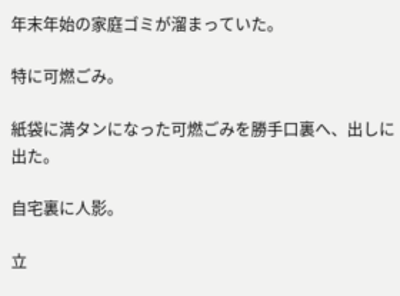年末年始の家庭ゴミが溜まっていた。

特に可燃ごみ。

紙袋に満タンになった可燃ごみを勝手口裏へ、出しに出た。

自宅裏に人影。

立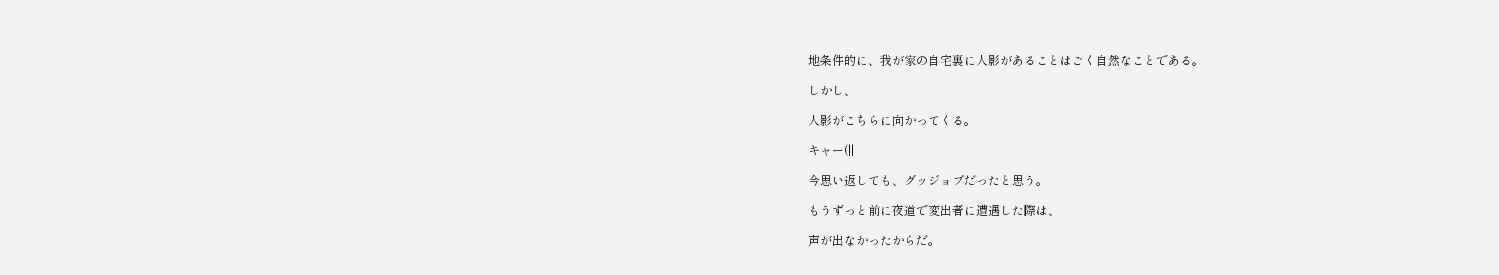地条件的に、我が家の自宅裏に人影があることはごく自然なことである。

しかし、

人影がこちらに向かってくる。

キャー(||

今思い返しても、グッジョブだったと思う。

もうずっと前に夜道で変出者に遭遇した際は、

声が出なかったからだ。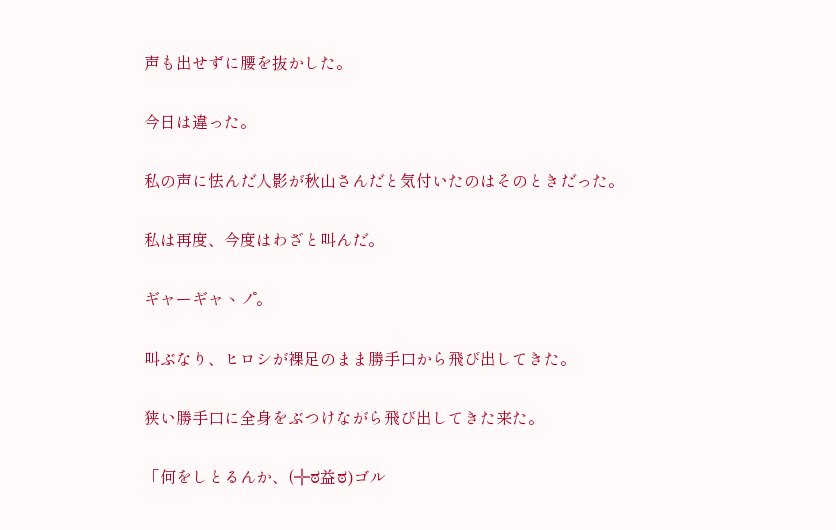声も出せずに腰を抜かした。

今日は違った。

私の声に怯んだ人影が秋山さんだと気付いたのはそのときだった。

私は再度、今度はわざと叫んだ。

ギャーギャヽノ゚。

叫ぶなり、ヒロシが裸足のまま勝手口から飛び出してきた。

狭い勝手口に全身をぶつけながら飛び出してきた来た。

「何をしとるんか、(╬ಠ益ಠ)ゴル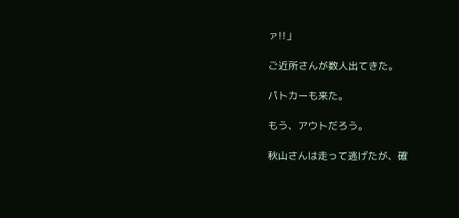ァ!!」

ご近所さんが数人出てきた。

パトカーも来た。

もう、アウトだろう。

秋山さんは走って逃げたが、確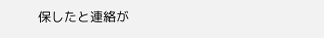保したと連絡が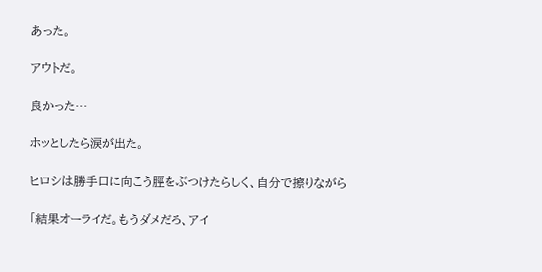あった。

アウトだ。

良かった…

ホッとしたら涙が出た。

ヒロシは勝手口に向こう脛をぶつけたらしく、自分で擦りながら

「結果オーライだ。もうダメだろ、アイ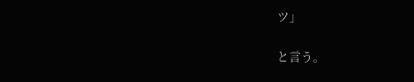ツ」

と言う。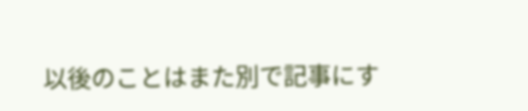以後のことはまた別で記事にす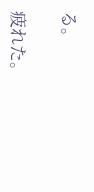る。

疲れた。